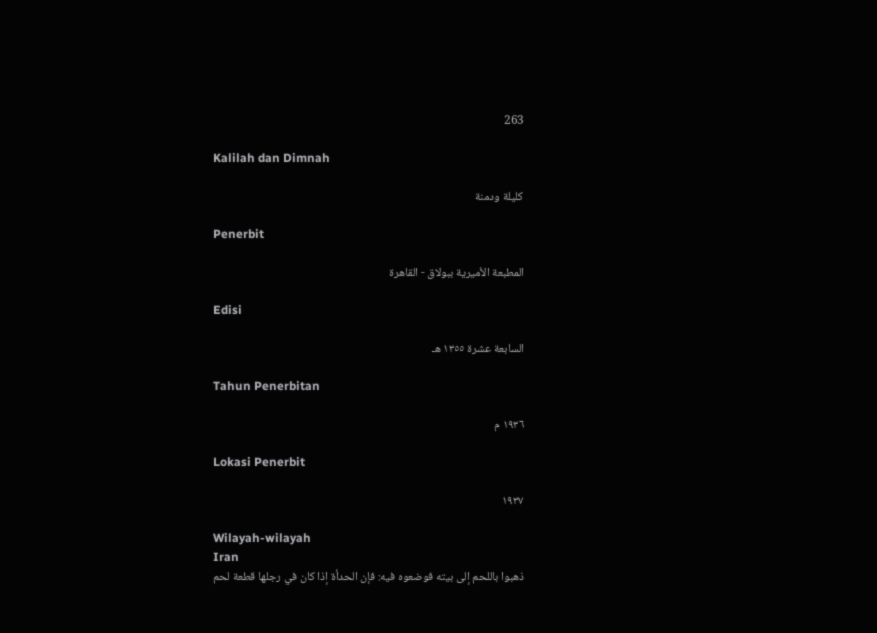263

Kalilah dan Dimnah

كليلة ودمنة

Penerbit

المطبعة الأميرية ببولاق - القاهرة

Edisi

السابعة عشرة ١٣٥٥ هـ

Tahun Penerbitan

١٩٣٦ م

Lokasi Penerbit

١٩٣٧

Wilayah-wilayah
Iran
ذهبوا باللحم إلى بيته فوضعوه فيه: فإن الحدأة إذا كان في رجلها قطعة لحم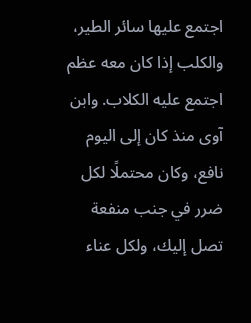اجتمع عليها سائر الطير، والكلب إذا كان معه عظم اجتمع عليه الكلاب. وابن آوى منذ كان إلى اليوم نافع، وكان محتملًا لكل ضرر في جنب منفعة تصل إليك، ولكل عناء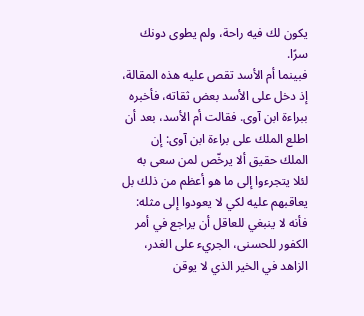يكون لك فيه راحة، ولم يطوى دونك سرًا.
فبينما أم الأسد تقص عليه هذه المقالة، إذ دخل على الأسد بعض ثقاته، فأخبره ببراءة ابن آوى. فقالت أم الأسد، بعد أن اطلع الملك على براءة ابن آوى: إن الملك حقيق ألا يرخّص لمن سعى به لئلا يتجرءوا إلى ما هو أعظم من ذلك بل يعاقبهم عليه لكي لا يعودوا إلى مثله: فأنه لا ينبغي للعاقل أن يراجع في أمر الكفور للحسنى، الجريء على الغدر، الزاهد في الخير الذي لا يوقن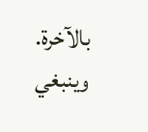بالآخرة. وينبغي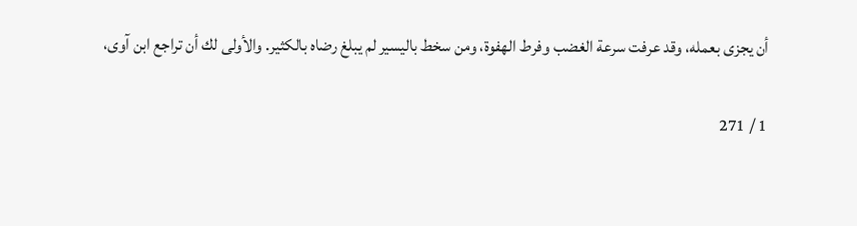أن يجزى بعمله، وقد عرفت سرعة الغضب وفرط الهفوة، ومن سخط باليسير لم يبلغ رضاه بالكثير. والأولى لك أن تراجع ابن آوى،

1 / 271